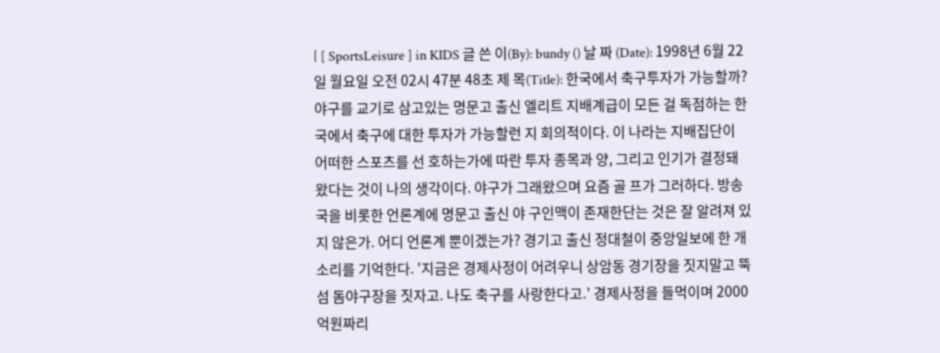| [ SportsLeisure ] in KIDS 글 쓴 이(By): bundy () 날 짜 (Date): 1998년 6월 22일 월요일 오전 02시 47분 48초 제 목(Title): 한국에서 축구투자가 가능할까? 야구를 교기로 삼고있는 명문고 출신 엘리트 지배계급이 모든 걸 독점하는 한국에서 축구에 대한 투자가 가능할런 지 회의적이다. 이 나라는 지배집단이 어떠한 스포츠를 선 호하는가에 따란 투자 종목과 양, 그리고 인기가 결정돼 왔다는 것이 나의 생각이다. 야구가 그래왔으며 요즘 골 프가 그러하다. 방송국을 비롯한 언론계에 명문고 출신 야 구인맥이 존재한단는 것은 잘 알려져 있지 않은가. 어디 언론계 뿐이겠는가? 경기고 출신 정대철이 중앙일보에 한 개소리를 기억한다. '지금은 경제사정이 어려우니 상암동 경기장을 짓지말고 뚝섬 돔야구장을 짓자고. 나도 축구를 사랑한다고.' 경제사정을 들먹이며 2000억원짜리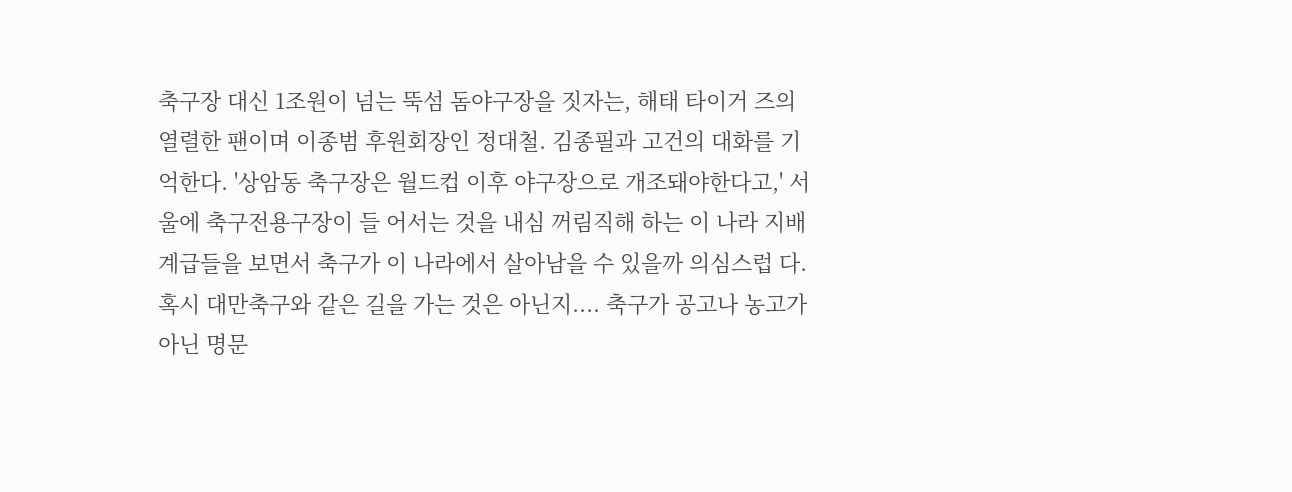축구장 대신 1조원이 넘는 뚝섬 돔야구장을 짓자는, 해태 타이거 즈의 열렬한 팬이며 이종범 후원회장인 정대철. 김종필과 고건의 대화를 기억한다. '상암동 축구장은 월드컵 이후 야구장으로 개조돼야한다고,' 서울에 축구전용구장이 들 어서는 것을 내심 꺼림직해 하는 이 나라 지배계급들을 보면서 축구가 이 나라에서 살아남을 수 있을까 의심스럽 다. 혹시 대만축구와 같은 길을 가는 것은 아닌지.... 축구가 공고나 농고가 아닌 명문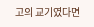고의 교기였다면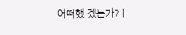어떠했 겠는가? |